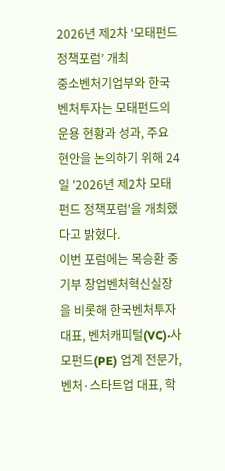2026년 제2차 ‘모태펀드 정책포럼’ 개최
중소벤처기업부와 한국벤처투자는 모태펀드의 운용 현황과 성과, 주요 현안을 논의하기 위해 24일 '2026년 제2차 모태펀드 정책포럼'을 개최했다고 밝혔다.
이번 포럼에는 목승환 중기부 창업벤처혁신실장을 비롯해 한국벤처투자 대표, 벤처캐피털(VC)·사모펀드(PE) 업계 전문가, 벤처·스타트업 대표, 학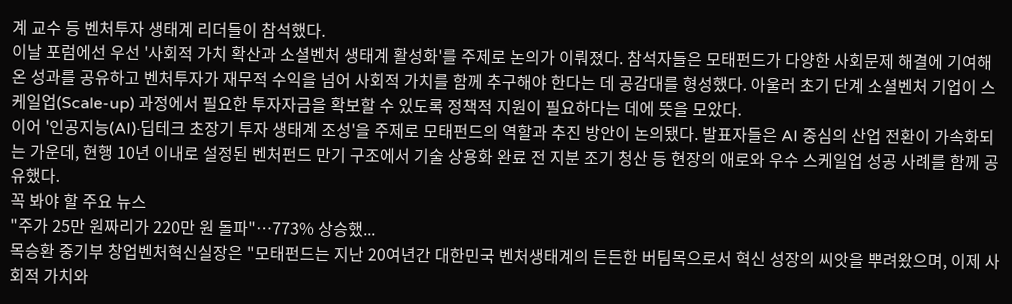계 교수 등 벤처투자 생태계 리더들이 참석했다.
이날 포럼에선 우선 '사회적 가치 확산과 소셜벤처 생태계 활성화'를 주제로 논의가 이뤄졌다. 참석자들은 모태펀드가 다양한 사회문제 해결에 기여해 온 성과를 공유하고 벤처투자가 재무적 수익을 넘어 사회적 가치를 함께 추구해야 한다는 데 공감대를 형성했다. 아울러 초기 단계 소셜벤처 기업이 스케일업(Scale-up) 과정에서 필요한 투자자금을 확보할 수 있도록 정책적 지원이 필요하다는 데에 뜻을 모았다.
이어 '인공지능(AI)·딥테크 초장기 투자 생태계 조성'을 주제로 모태펀드의 역할과 추진 방안이 논의됐다. 발표자들은 AI 중심의 산업 전환이 가속화되는 가운데, 현행 10년 이내로 설정된 벤처펀드 만기 구조에서 기술 상용화 완료 전 지분 조기 청산 등 현장의 애로와 우수 스케일업 성공 사례를 함께 공유했다.
꼭 봐야 할 주요 뉴스
"주가 25만 원짜리가 220만 원 돌파"…773% 상승했...
목승환 중기부 창업벤처혁신실장은 "모태펀드는 지난 20여년간 대한민국 벤처생태계의 든든한 버팀목으로서 혁신 성장의 씨앗을 뿌려왔으며, 이제 사회적 가치와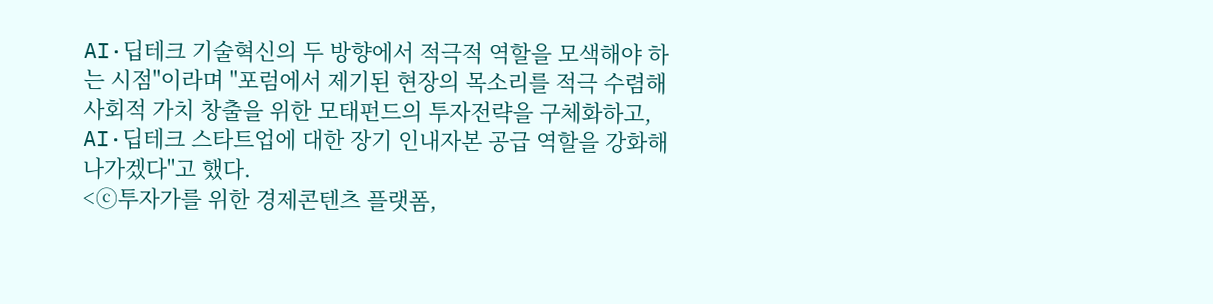AI·딥테크 기술혁신의 두 방향에서 적극적 역할을 모색해야 하는 시점"이라며 "포럼에서 제기된 현장의 목소리를 적극 수렴해 사회적 가치 창출을 위한 모태펀드의 투자전략을 구체화하고, AI·딥테크 스타트업에 대한 장기 인내자본 공급 역할을 강화해나가겠다"고 했다.
<ⓒ투자가를 위한 경제콘텐츠 플랫폼,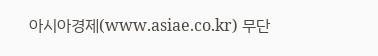아시아경제(www.asiae.co.kr) 무단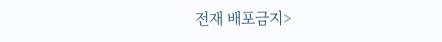전재 배포금지>